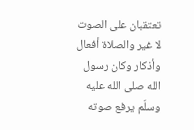تعتقبان على الصوت لا غير والصلاة أفعال وأذكار وكان رسول الله صلى الله عليه وسلّم يرفع صوته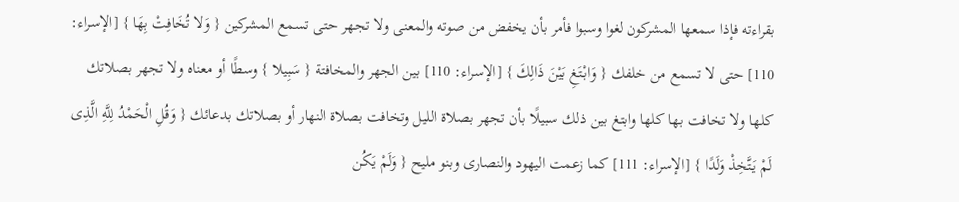بقراءته فإذا سمعها المشركون لغوا وسبوا فأمر بأن يخفض من صوته والمعنى ولا تجهر حتى تسمع المشركين { وَلا تُخَافِتْ بِهَا } [الإسراء: 110] حتى لا تسمع من خلفك { وَابْتَغِ بَيْنَ ذَالِكَ } [الإسراء: 110] بين الجهر والمخافتة { سَبِيلا } وسطًا أو معناه ولا تجهر بصلاتك كلها ولا تخافت بها كلها وابتغ بين ذلك سبيلًا بأن تجهر بصلاة الليل وتخافت بصلاة النهار أو بصلاتك بدعائك { وَقُلِ الْحَمْدُ لِلَّهِ الَّذِى لَمْ يَتَّخِذْ وَلَدًا } [الإسراء: 111] كما زعمت اليهود والنصارى وبنو مليح { وَلَمْ يَكُن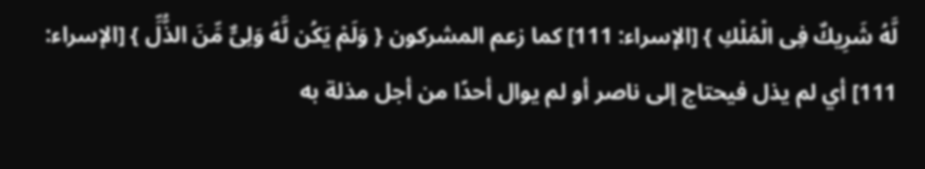لَّهُ شَرِيكٌ فِى الْمُلْكِ } [الإسراء: 111] كما زعم المشركون { وَلَمْ يَكُن لَّهُ وَلِىٌّ مِّنَ الذُّلِّ } [الإسراء: 111] أي لم يذل فيحتاج إلى ناصر أو لم يوال أحدًا من أجل مذلة به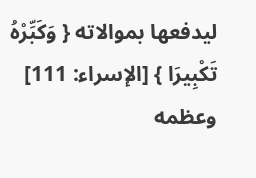ليدفعها بموالاته { وَكَبِّرْهُ تَكْبِيرَا } [الإسراء: 111] وعظمه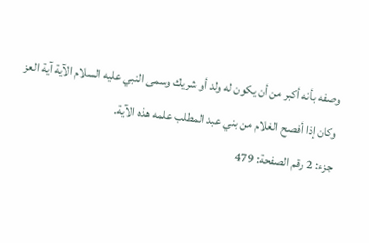وصفه بأنه أكبر من أن يكون له ولد أو شريك وسمى النبي عليه السلام الآية آية العز وكان إذا أفصح الغلام من بني عبد المطلب علمه هذه الآية.
جزء: 2 رقم الصفحة: 479